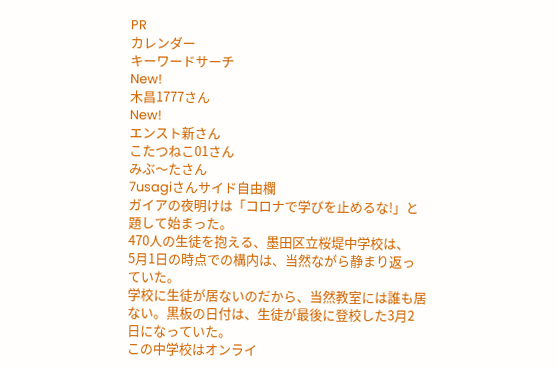PR
カレンダー
キーワードサーチ
New!
木昌1777さん
New!
エンスト新さん
こたつねこ01さん
みぶ〜たさん
7usagiさんサイド自由欄
ガイアの夜明けは「コロナで学びを止めるな!」と題して始まった。
470人の生徒を抱える、墨田区立桜堤中学校は、
5月1日の時点での構内は、当然ながら静まり返っていた。
学校に生徒が居ないのだから、当然教室には誰も居ない。黒板の日付は、生徒が最後に登校した3月2日になっていた。
この中学校はオンライ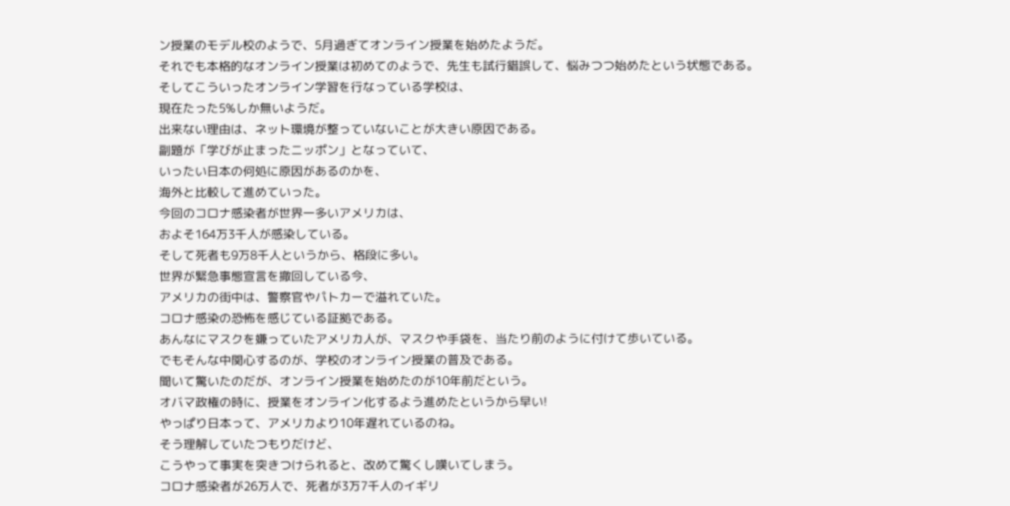ン授業のモデル校のようで、5月過ぎてオンライン授業を始めたようだ。
それでも本格的なオンライン授業は初めてのようで、先生も試行錯誤して、悩みつつ始めたという状態である。
そしてこういったオンライン学習を行なっている学校は、
現在たった5%しか無いようだ。
出来ない理由は、ネット環境が整っていないことが大きい原因である。
副題が「学びが止まったニッポン」となっていて、
いったい日本の何処に原因があるのかを、
海外と比較して進めていった。
今回のコロナ感染者が世界一多いアメリカは、
およそ164万3千人が感染している。
そして死者も9万8千人というから、格段に多い。
世界が緊急事態宣言を撤回している今、
アメリカの街中は、警察官やパトカーで溢れていた。
コロナ感染の恐怖を感じている証拠である。
あんなにマスクを嫌っていたアメリカ人が、マスクや手袋を、当たり前のように付けて歩いている。
でもそんな中関心するのが、学校のオンライン授業の普及である。
聞いて驚いたのだが、オンライン授業を始めたのが10年前だという。
オバマ政権の時に、授業をオンライン化するよう進めたというから早い!
やっぱり日本って、アメリカより10年遅れているのね。
そう理解していたつもりだけど、
こうやって事実を突きつけられると、改めて驚くし嘆いてしまう。
コロナ感染者が26万人で、死者が3万7千人のイギリ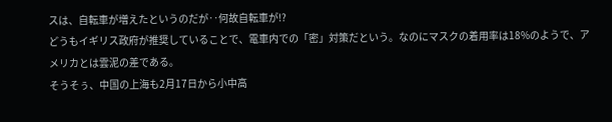スは、自転車が増えたというのだが‥何故自転車が!?
どうもイギリス政府が推奨していることで、電車内での「密」対策だという。なのにマスクの着用率は18%のようで、アメリカとは雲泥の差である。
そうそぅ、中国の上海も2月17日から小中高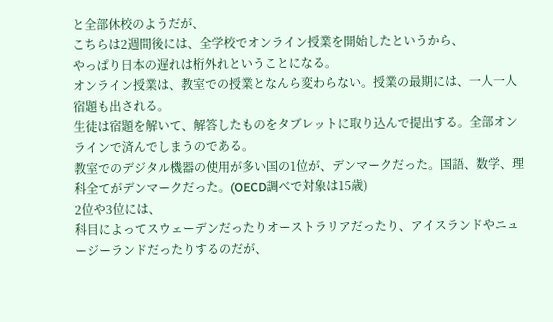と全部休校のようだが、
こちらは2週間後には、全学校でオンライン授業を開始したというから、
やっぱり日本の遅れは桁外れということになる。
オンライン授業は、教室での授業となんら変わらない。授業の最期には、一人一人宿題も出される。
生徒は宿題を解いて、解答したものをタブレットに取り込んで提出する。全部オンラインで済んでしまうのである。
教室でのデジタル機器の使用が多い国の1位が、デンマークだった。国語、数学、理科全てがデンマークだった。(OECD調べで対象は15歳)
2位や3位には、
科目によってスウェーデンだったりオーストラリアだったり、アイスランドやニュージーランドだったりするのだが、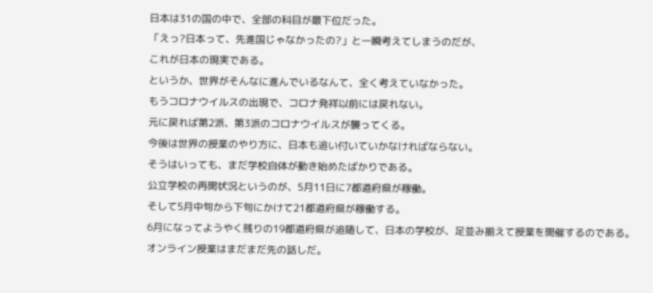日本は31の国の中で、全部の科目が最下位だった。
「えっ?日本って、先進国じゃなかったの?」と一瞬考えてしまうのだが、
これが日本の現実である。
というか、世界がそんなに進んでいるなんて、全く考えていなかった。
もうコロナウイルスの出現で、コロナ発祥以前には戻れない。
元に戻れば第2派、第3派のコロナウイルスが襲ってくる。
今後は世界の授業のやり方に、日本も追い付いていかなければならない。
そうはいっても、まだ学校自体が動き始めたばかりである。
公立学校の再開状況というのが、5月11日に7都道府県が稼働。
そして5月中旬から下旬にかけて21都道府県が稼働する。
6月になってようやく残りの19都道府県が追随して、日本の学校が、足並み揃えて授業を開催するのである。
オンライン授業はまだまだ先の話しだ。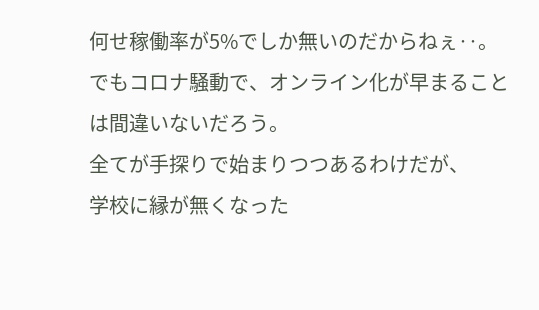何せ稼働率が5%でしか無いのだからねぇ‥。
でもコロナ騒動で、オンライン化が早まることは間違いないだろう。
全てが手探りで始まりつつあるわけだが、
学校に縁が無くなった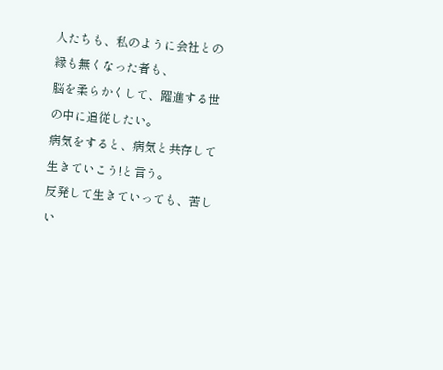人たちも、私のように会社との縁も無くなった者も、
脳を柔らかくして、躍進する世の中に追従したい。
病気をすると、病気と共存して生きていこう!と言う。
反発して生きていっても、苦しい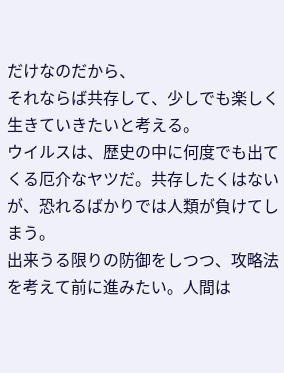だけなのだから、
それならば共存して、少しでも楽しく生きていきたいと考える。
ウイルスは、歴史の中に何度でも出てくる厄介なヤツだ。共存したくはないが、恐れるばかりでは人類が負けてしまう。
出来うる限りの防御をしつつ、攻略法を考えて前に進みたい。人間は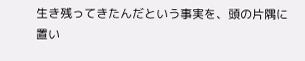生き残ってきたんだという事実を、頭の片隅に置い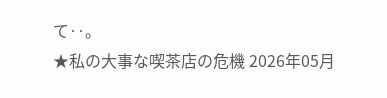て‥。
★私の大事な喫茶店の危機 2026年05月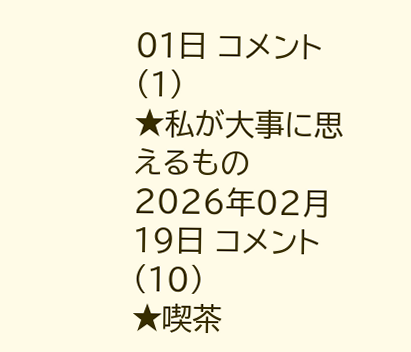01日 コメント(1)
★私が大事に思えるもの 2026年02月19日 コメント(10)
★喫茶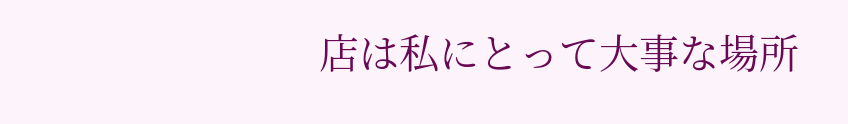店は私にとって大事な場所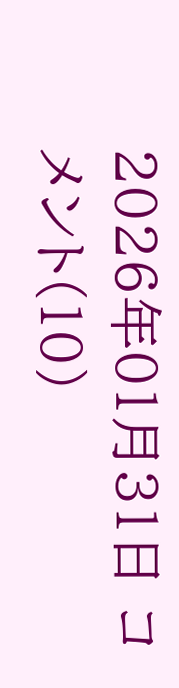2026年01月31日 コメント(10)